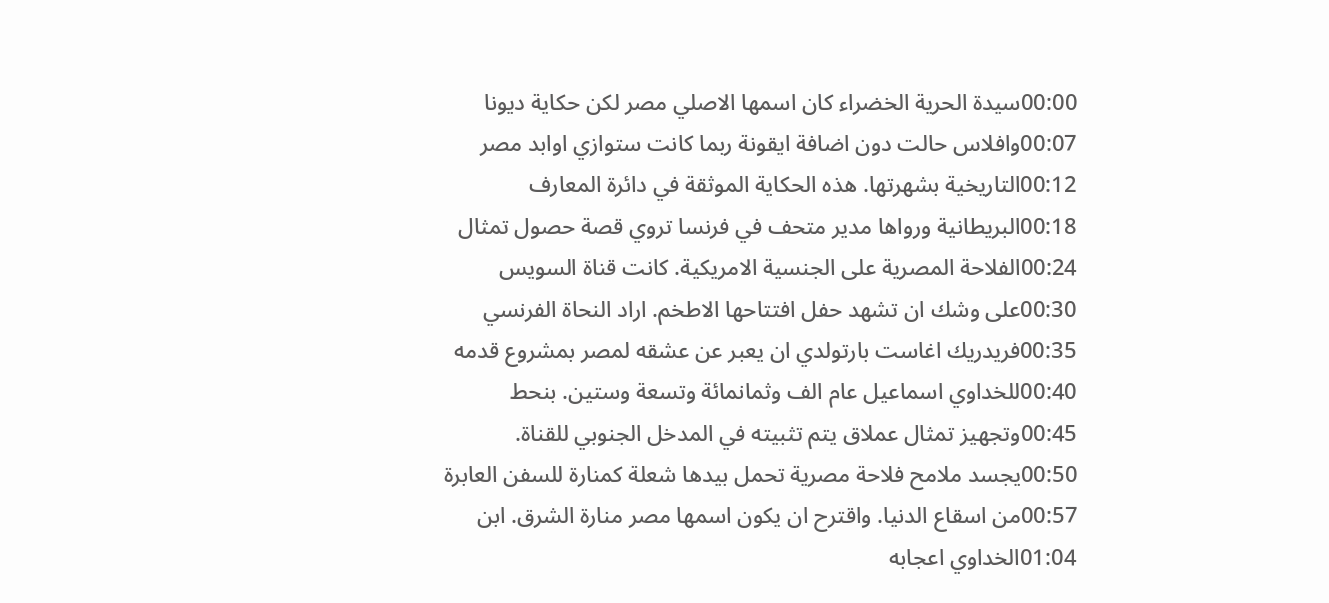00:00سيدة الحرية الخضراء كان اسمها الاصلي مصر لكن حكاية ديونا
00:07وافلاس حالت دون اضافة ايقونة ربما كانت ستوازي اوابد مصر
00:12التاريخية بشهرتها. هذه الحكاية الموثقة في دائرة المعارف
00:18البريطانية ورواها مدير متحف في فرنسا تروي قصة حصول تمثال
00:24الفلاحة المصرية على الجنسية الامريكية. كانت قناة السويس
00:30على وشك ان تشهد حفل افتتاحها الاطخم. اراد النحاة الفرنسي
00:35فريدريك اغاست بارتولدي ان يعبر عن عشقه لمصر بمشروع قدمه
00:40للخداوي اسماعيل عام الف وثمانمائة وتسعة وستين. بنحط
00:45وتجهيز تمثال عملاق يتم تثبيته في المدخل الجنوبي للقناة.
00:50يجسد ملامح فلاحة مصرية تحمل بيدها شعلة كمنارة للسفن العابرة
00:57من اسقاع الدنيا. واقترح ان يكون اسمها مصر منارة الشرق. ابن
01:04الخداوي اعجابه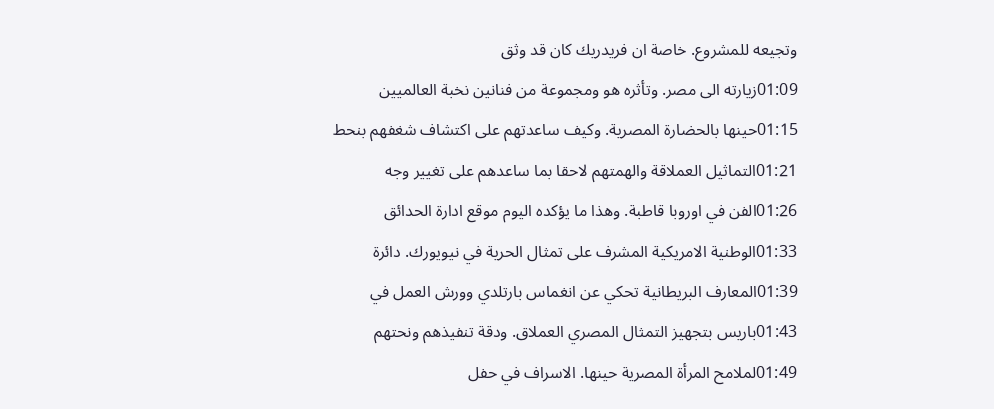وتجيعه للمشروع. خاصة ان فريدريك كان قد وثق
01:09زيارته الى مصر. وتأثره هو ومجموعة من فنانين نخبة العالميين
01:15حينها بالحضارة المصرية. وكيف ساعدتهم على اكتشاف شغفهم بنحط
01:21التماثيل العملاقة والهمتهم لاحقا بما ساعدهم على تغيير وجه
01:26الفن في اوروبا قاطبة. وهذا ما يؤكده اليوم موقع ادارة الحدائق
01:33الوطنية الامريكية المشرف على تمثال الحرية في نيويورك. دائرة
01:39المعارف البريطانية تحكي عن انغماس بارتلدي وورش العمل في
01:43باريس بتجهيز التمثال المصري العملاق. ودقة تنفيذهم ونحتهم
01:49لملامح المرأة المصرية حينها. الاسراف في حفل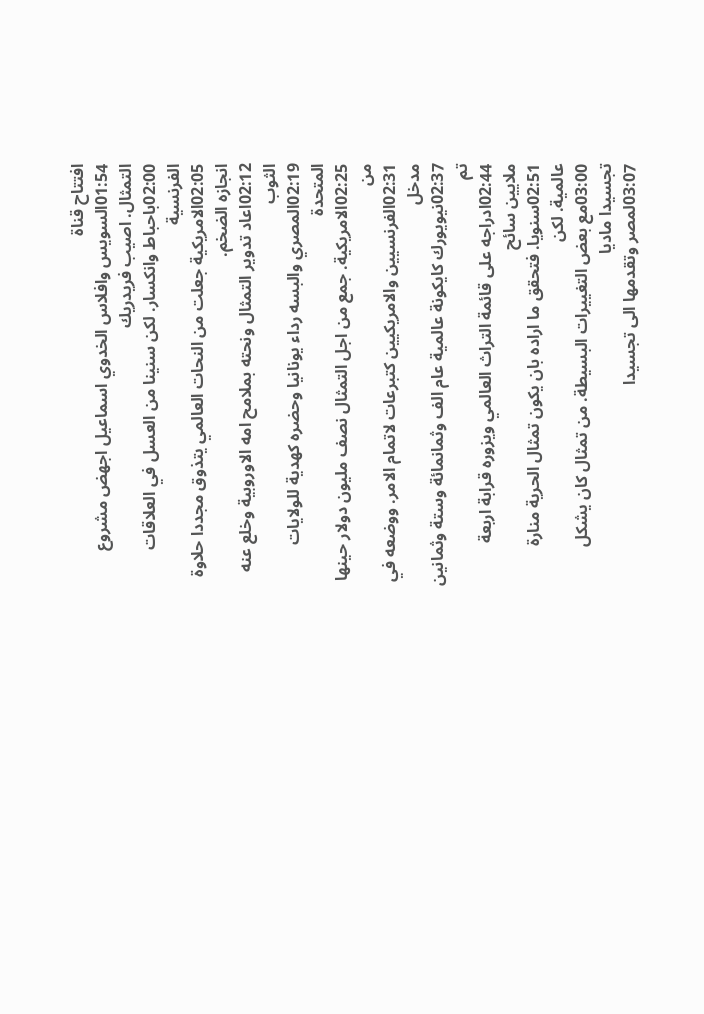افتتاح قناة
01:54السويس وافلاس الخدوي اسماعيل اجهض مشروع التمثال. اصيب فريدريك
02:00باحباط وانكسار. لكن سنينا من العسل في العلاقات الفرنسية
02:05الامريكية جعلت من النحات العالمي يتذوق مجددا حلاوة انجازه الضخم.
02:12اعاد تدوير التمثال ونحته بملامح امه الاوروبية وخلع عنه الثوب
02:19المصري والبسه رداء يونانيا وحضره كهدية للولايات المتحدة
02:25الامريكية. جمع من اجل التمثال نصف مليون دولار حينها من
02:31الفرنسيين والامريكيين كتبرعات لاتمام الامر. ووضعه في مدخل
02:37نيويورك كايكونة عالمية عام الف وثمانمائة وستة وثمانين تم
02:44ادراجه على قائمة التراث العالمي ويزوره قرابة اربعة ملايين سائح
02:51سنويا. فتحقق ما اراده بان يكون تمثال الحرية منارة عالمية. لكن
03:00مع بعض التغييرات البسيطة. من تمثال كان يشكل تجسيدا ماديا
03:07لمصر وتقدمها الى تجسيدا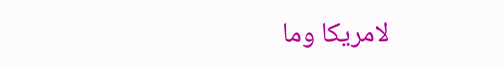لامريكا وما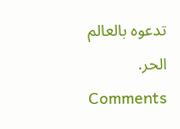تدعوه بالعالم الحر.
Comments